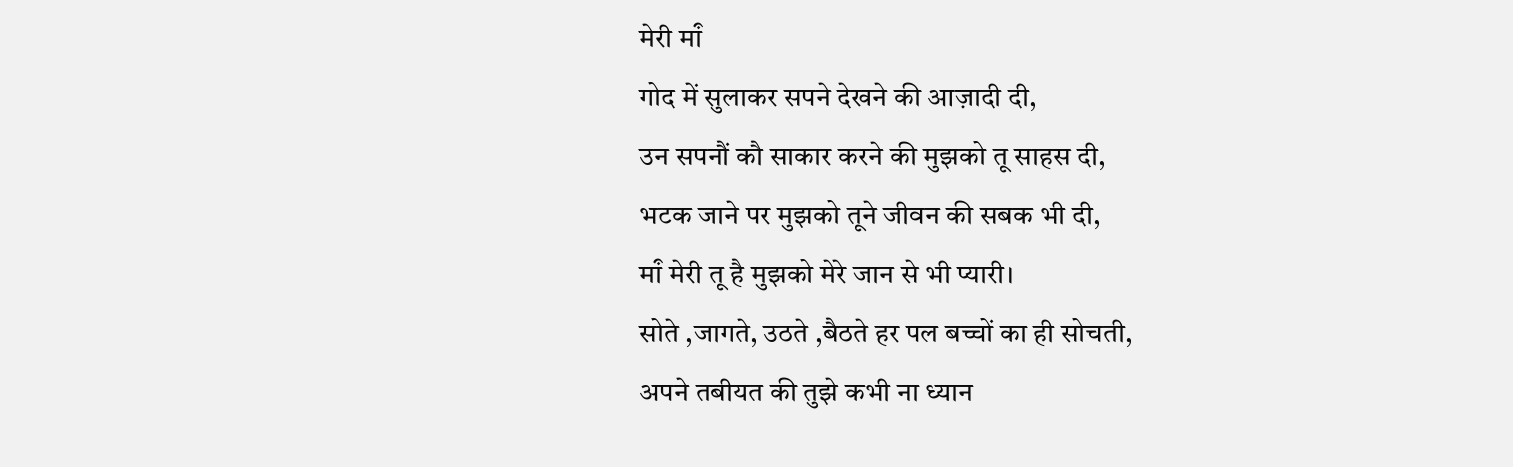मेरी माऀ
गोद में सुलाकर सपने देखने की आज़ादी दी,
उन सपनौं कौ साकार करने की मुझको तू साहस दी,
भटक जाने पर मुझको तूने जीवन की सबक भी दी,
माऀ मेरी तू है मुझको मेरे जान से भी प्यारी।
सोते ,जागते, उठते ,बैठते हर पल बच्चों का ही सोचती,
अपने तबीयत की तुझे कभी ना ध्यान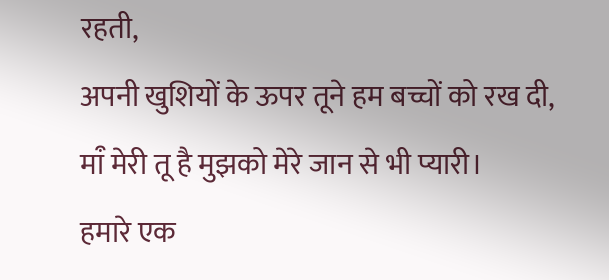रहती,
अपनी खुशियों के ऊपर तूने हम बच्चों को रख दी,
माऀ मेरी तू है मुझको मेरे जान से भी प्यारी।
हमारे एक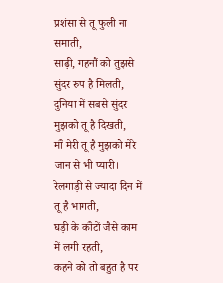प्रशंसा से तू फुली ना समाती,
साढ़ी, गहनौं को तुझसे सुंदर रुप है मिलती,
दुनिया में सबसे सुंदर मुझको तू है दिखती,
माऀ मेरी तू है मुझको मेरे जान से भी प्यारी।
रेलगाड़ी से ज्यादा दिन में तू है भागती,
घड़ी के काऀटों जैसे काम में लगी रहती,
कहने को तो बहुत है पर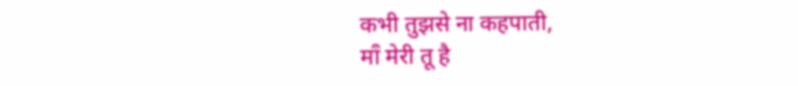कभी तुझसे ना कहपाती,
माऀ मेरी तू है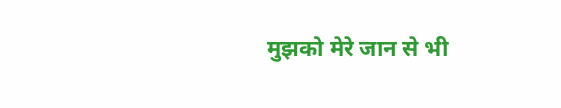मुझको मेरे जान से भी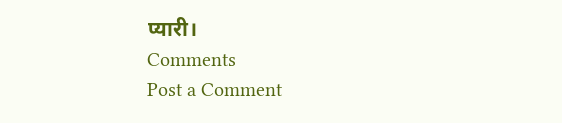प्यारी।
Comments
Post a Comment